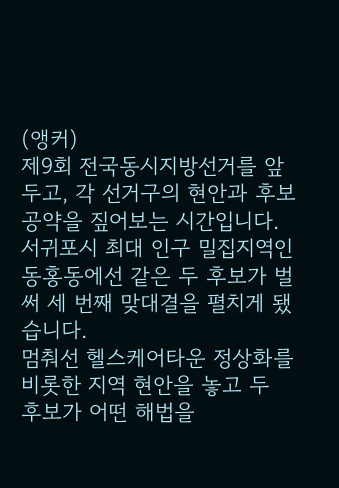(앵커)
제9회 전국동시지방선거를 앞두고, 각 선거구의 현안과 후보 공약을 짚어보는 시간입니다.
서귀포시 최대 인구 밀집지역인 동홍동에선 같은 두 후보가 벌써 세 번째 맞대결을 펼치게 됐습니다.
멈춰선 헬스케어타운 정상화를 비롯한 지역 현안을 놓고 두 후보가 어떤 해법을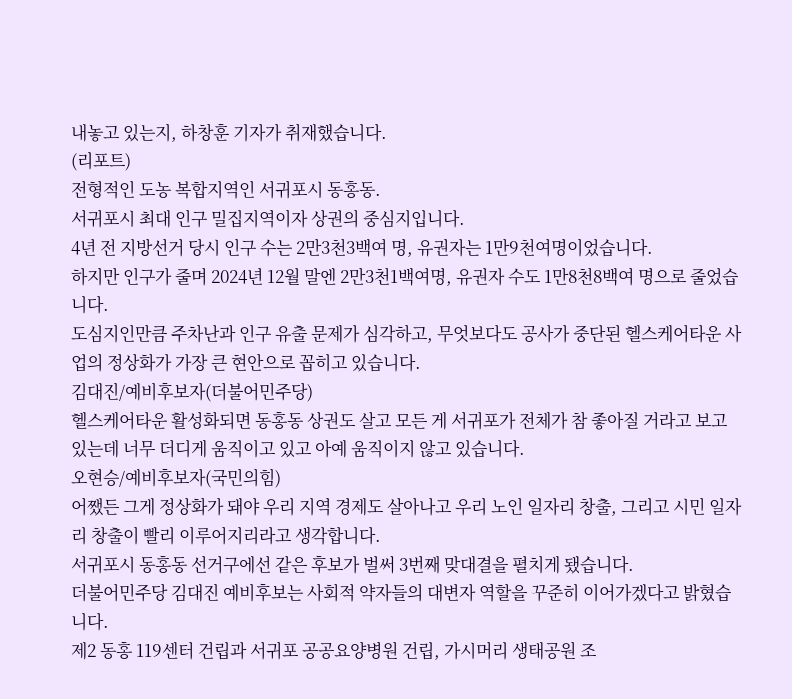내놓고 있는지, 하창훈 기자가 취재했습니다.
(리포트)
전형적인 도농 복합지역인 서귀포시 동홍동.
서귀포시 최대 인구 밀집지역이자 상권의 중심지입니다.
4년 전 지방선거 당시 인구 수는 2만3천3백여 명, 유권자는 1만9천여명이었습니다.
하지만 인구가 줄며 2024년 12월 말엔 2만3천1백여명, 유권자 수도 1만8천8백여 명으로 줄었습니다.
도심지인만큼 주차난과 인구 유출 문제가 심각하고, 무엇보다도 공사가 중단된 헬스케어타운 사업의 정상화가 가장 큰 현안으로 꼽히고 있습니다.
김대진/예비후보자(더불어민주당)
헬스케어타운 활성화되면 동홍동 상권도 살고 모든 게 서귀포가 전체가 참 좋아질 거라고 보고 있는데 너무 더디게 움직이고 있고 아예 움직이지 않고 있습니다.
오현승/예비후보자(국민의힘)
어쨌든 그게 정상화가 돼야 우리 지역 경제도 살아나고 우리 노인 일자리 창출, 그리고 시민 일자리 창출이 빨리 이루어지리라고 생각합니다.
서귀포시 동홍동 선거구에선 같은 후보가 벌써 3번째 맞대결을 펼치게 됐습니다.
더불어민주당 김대진 예비후보는 사회적 약자들의 대변자 역할을 꾸준히 이어가겠다고 밝혔습니다.
제2 동홍 119센터 건립과 서귀포 공공요양병원 건립, 가시머리 생태공원 조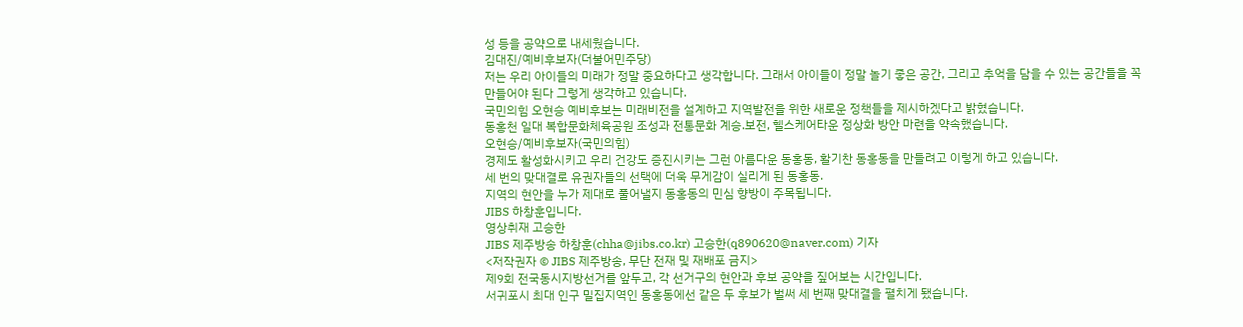성 등을 공약으로 내세웠습니다.
김대진/예비후보자(더불어민주당)
저는 우리 아이들의 미래가 정말 중요하다고 생각합니다. 그래서 아이들이 정말 놀기 좋은 공간, 그리고 추억을 담을 수 있는 공간들을 꼭 만들어야 된다 그렇게 생각하고 있습니다.
국민의힘 오현승 예비후보는 미래비전을 설계하고 지역발전을 위한 새로운 정책들을 제시하겠다고 밝혔습니다.
동홍천 일대 복합문화체육공원 조성과 전통문화 계승.보전, 헬스케어타운 정상화 방안 마련을 약속했습니다.
오현승/예비후보자(국민의힘)
경제도 활성화시키고 우리 건강도 증진시키는 그런 아름다운 동홍동, 활기찬 동홍동을 만들려고 이렇게 하고 있습니다.
세 번의 맞대결로 유권자들의 선택에 더욱 무게감이 실리게 된 동홍동.
지역의 현안을 누가 제대로 풀어낼지 동홍동의 민심 향방이 주목됩니다.
JIBS 하창훈입니다.
영상취재 고승한
JIBS 제주방송 하창훈(chha@jibs.co.kr) 고승한(q890620@naver.com) 기자
<저작권자 © JIBS 제주방송, 무단 전재 및 재배포 금지>
제9회 전국동시지방선거를 앞두고, 각 선거구의 현안과 후보 공약을 짚어보는 시간입니다.
서귀포시 최대 인구 밀집지역인 동홍동에선 같은 두 후보가 벌써 세 번째 맞대결을 펼치게 됐습니다.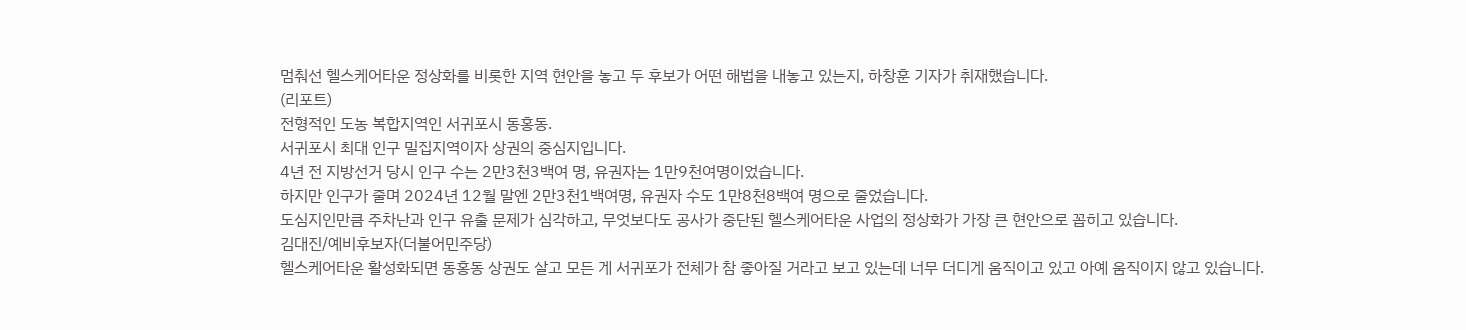멈춰선 헬스케어타운 정상화를 비롯한 지역 현안을 놓고 두 후보가 어떤 해법을 내놓고 있는지, 하창훈 기자가 취재했습니다.
(리포트)
전형적인 도농 복합지역인 서귀포시 동홍동.
서귀포시 최대 인구 밀집지역이자 상권의 중심지입니다.
4년 전 지방선거 당시 인구 수는 2만3천3백여 명, 유권자는 1만9천여명이었습니다.
하지만 인구가 줄며 2024년 12월 말엔 2만3천1백여명, 유권자 수도 1만8천8백여 명으로 줄었습니다.
도심지인만큼 주차난과 인구 유출 문제가 심각하고, 무엇보다도 공사가 중단된 헬스케어타운 사업의 정상화가 가장 큰 현안으로 꼽히고 있습니다.
김대진/예비후보자(더불어민주당)
헬스케어타운 활성화되면 동홍동 상권도 살고 모든 게 서귀포가 전체가 참 좋아질 거라고 보고 있는데 너무 더디게 움직이고 있고 아예 움직이지 않고 있습니다.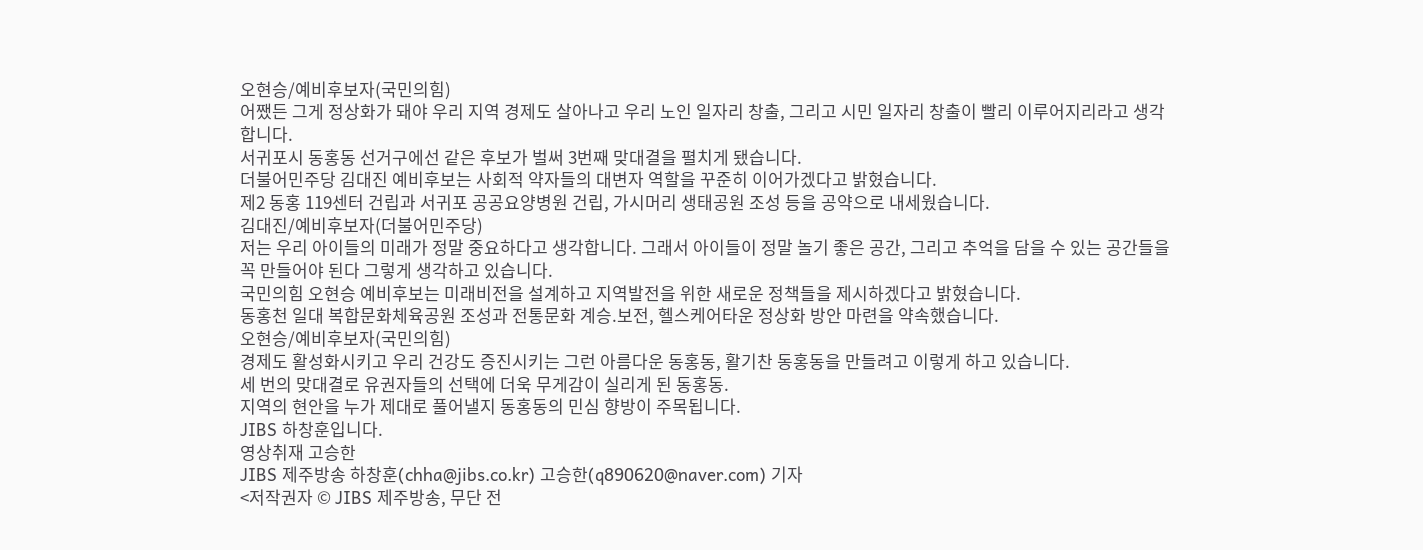오현승/예비후보자(국민의힘)
어쨌든 그게 정상화가 돼야 우리 지역 경제도 살아나고 우리 노인 일자리 창출, 그리고 시민 일자리 창출이 빨리 이루어지리라고 생각합니다.
서귀포시 동홍동 선거구에선 같은 후보가 벌써 3번째 맞대결을 펼치게 됐습니다.
더불어민주당 김대진 예비후보는 사회적 약자들의 대변자 역할을 꾸준히 이어가겠다고 밝혔습니다.
제2 동홍 119센터 건립과 서귀포 공공요양병원 건립, 가시머리 생태공원 조성 등을 공약으로 내세웠습니다.
김대진/예비후보자(더불어민주당)
저는 우리 아이들의 미래가 정말 중요하다고 생각합니다. 그래서 아이들이 정말 놀기 좋은 공간, 그리고 추억을 담을 수 있는 공간들을 꼭 만들어야 된다 그렇게 생각하고 있습니다.
국민의힘 오현승 예비후보는 미래비전을 설계하고 지역발전을 위한 새로운 정책들을 제시하겠다고 밝혔습니다.
동홍천 일대 복합문화체육공원 조성과 전통문화 계승.보전, 헬스케어타운 정상화 방안 마련을 약속했습니다.
오현승/예비후보자(국민의힘)
경제도 활성화시키고 우리 건강도 증진시키는 그런 아름다운 동홍동, 활기찬 동홍동을 만들려고 이렇게 하고 있습니다.
세 번의 맞대결로 유권자들의 선택에 더욱 무게감이 실리게 된 동홍동.
지역의 현안을 누가 제대로 풀어낼지 동홍동의 민심 향방이 주목됩니다.
JIBS 하창훈입니다.
영상취재 고승한
JIBS 제주방송 하창훈(chha@jibs.co.kr) 고승한(q890620@naver.com) 기자
<저작권자 © JIBS 제주방송, 무단 전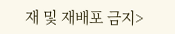재 및 재배포 금지>